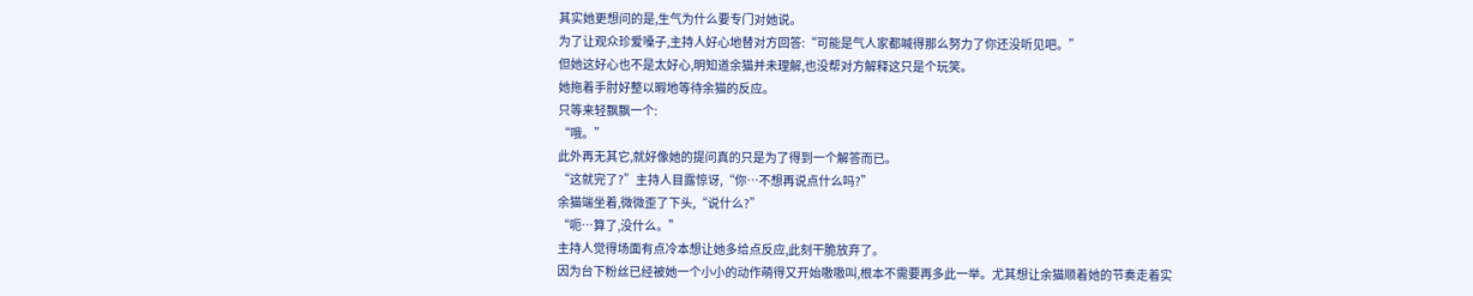其实她更想问的是,生气为什么要专门对她说。
为了让观众珍爱嗓子,主持人好心地替对方回答:“可能是气人家都喊得那么努力了你还没听见吧。”
但她这好心也不是太好心,明知道余猫并未理解,也没帮对方解释这只是个玩笑。
她拖着手肘好整以暇地等待余猫的反应。
只等来轻飘飘一个:
“哦。”
此外再无其它,就好像她的提问真的只是为了得到一个解答而已。
“这就完了?”主持人目露惊讶,“你…不想再说点什么吗?”
余猫端坐着,微微歪了下头,“说什么?”
“呃…算了,没什么。”
主持人觉得场面有点冷本想让她多给点反应,此刻干脆放弃了。
因为台下粉丝已经被她一个小小的动作萌得又开始嗷嗷叫,根本不需要再多此一举。尤其想让余猫顺着她的节奏走着实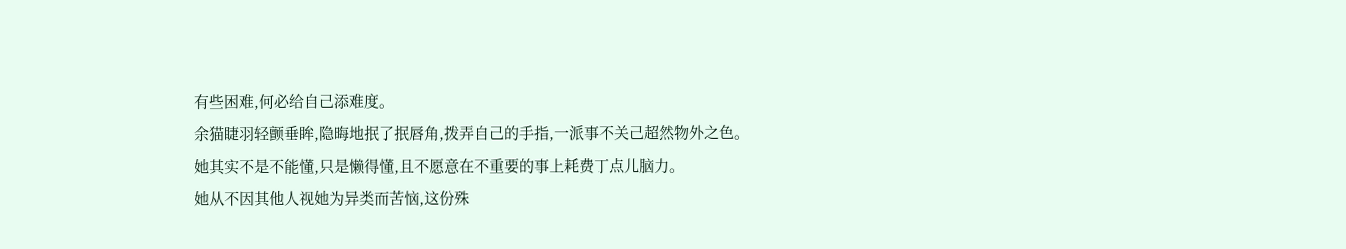有些困难,何必给自己添难度。
余猫睫羽轻颤垂眸,隐晦地抿了抿唇角,拨弄自己的手指,一派事不关己超然物外之色。
她其实不是不能懂,只是懒得懂,且不愿意在不重要的事上耗费丁点儿脑力。
她从不因其他人视她为异类而苦恼,这份殊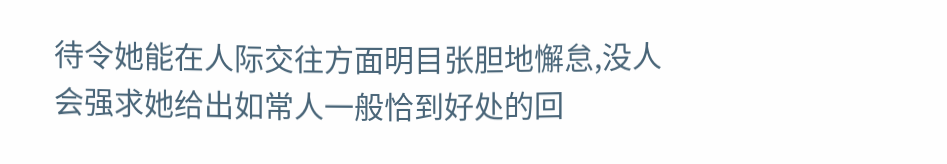待令她能在人际交往方面明目张胆地懈怠,没人会强求她给出如常人一般恰到好处的回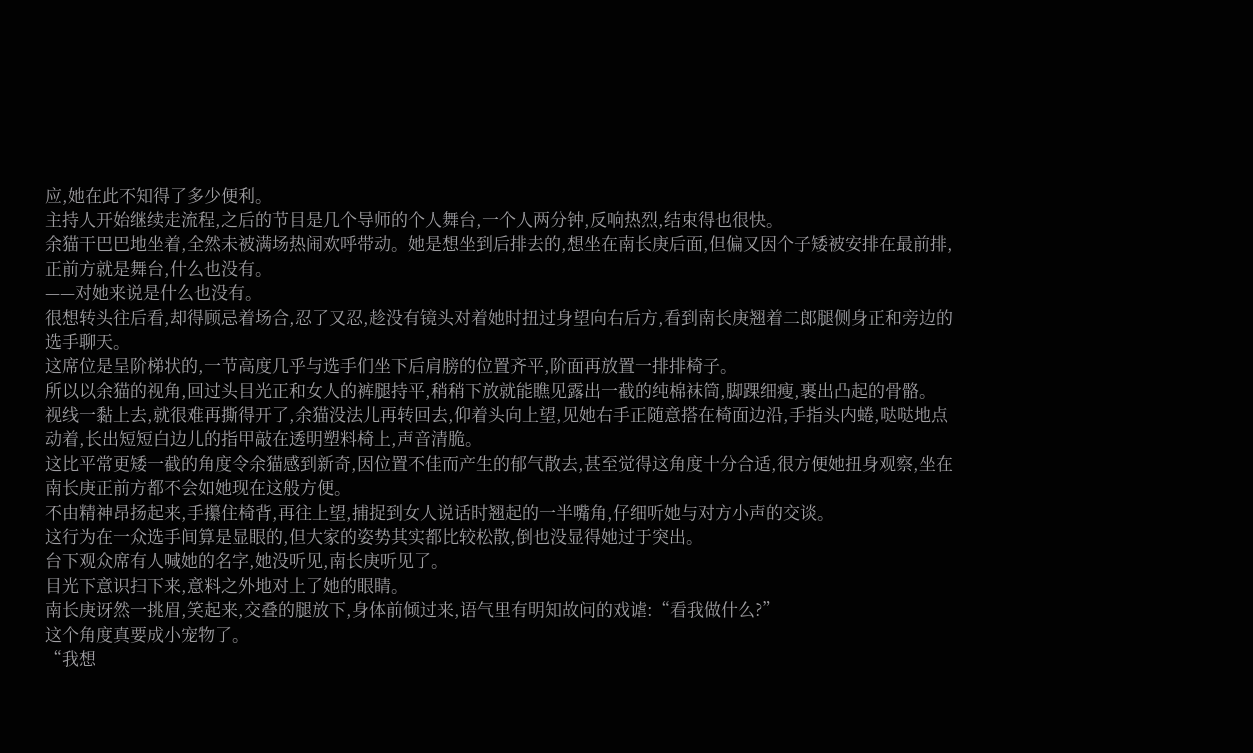应,她在此不知得了多少便利。
主持人开始继续走流程,之后的节目是几个导师的个人舞台,一个人两分钟,反响热烈,结束得也很快。
余猫干巴巴地坐着,全然未被满场热闹欢呼带动。她是想坐到后排去的,想坐在南长庚后面,但偏又因个子矮被安排在最前排,正前方就是舞台,什么也没有。
——对她来说是什么也没有。
很想转头往后看,却得顾忌着场合,忍了又忍,趁没有镜头对着她时扭过身望向右后方,看到南长庚翘着二郎腿侧身正和旁边的选手聊天。
这席位是呈阶梯状的,一节高度几乎与选手们坐下后肩膀的位置齐平,阶面再放置一排排椅子。
所以以余猫的视角,回过头目光正和女人的裤腿持平,稍稍下放就能瞧见露出一截的纯棉袜筒,脚踝细瘦,裹出凸起的骨骼。
视线一黏上去,就很难再撕得开了,余猫没法儿再转回去,仰着头向上望,见她右手正随意搭在椅面边沿,手指头内蜷,哒哒地点动着,长出短短白边儿的指甲敲在透明塑料椅上,声音清脆。
这比平常更矮一截的角度令余猫感到新奇,因位置不佳而产生的郁气散去,甚至觉得这角度十分合适,很方便她扭身观察,坐在南长庚正前方都不会如她现在这般方便。
不由精神昂扬起来,手攥住椅背,再往上望,捕捉到女人说话时翘起的一半嘴角,仔细听她与对方小声的交谈。
这行为在一众选手间算是显眼的,但大家的姿势其实都比较松散,倒也没显得她过于突出。
台下观众席有人喊她的名字,她没听见,南长庚听见了。
目光下意识扫下来,意料之外地对上了她的眼睛。
南长庚讶然一挑眉,笑起来,交叠的腿放下,身体前倾过来,语气里有明知故问的戏谑:“看我做什么?”
这个角度真要成小宠物了。
“我想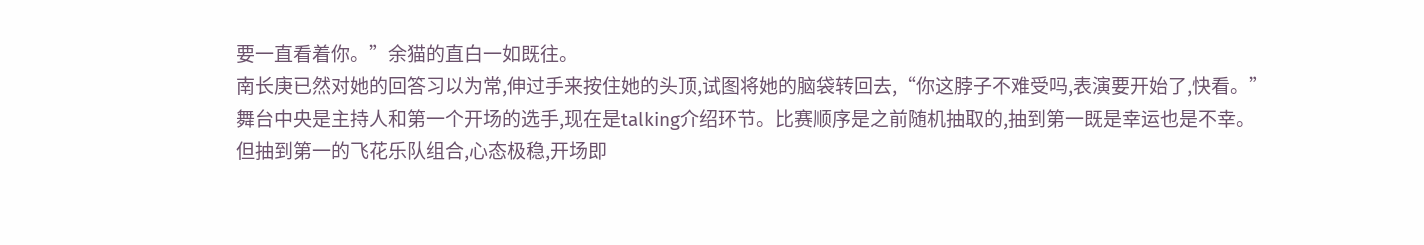要一直看着你。”余猫的直白一如既往。
南长庚已然对她的回答习以为常,伸过手来按住她的头顶,试图将她的脑袋转回去,“你这脖子不难受吗,表演要开始了,快看。”
舞台中央是主持人和第一个开场的选手,现在是talking介绍环节。比赛顺序是之前随机抽取的,抽到第一既是幸运也是不幸。
但抽到第一的飞花乐队组合,心态极稳,开场即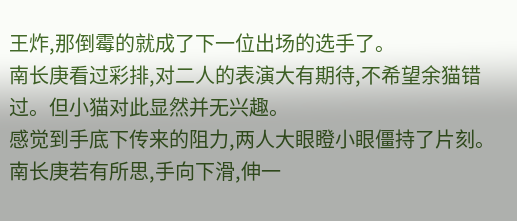王炸,那倒霉的就成了下一位出场的选手了。
南长庚看过彩排,对二人的表演大有期待,不希望余猫错过。但小猫对此显然并无兴趣。
感觉到手底下传来的阻力,两人大眼瞪小眼僵持了片刻。
南长庚若有所思,手向下滑,伸一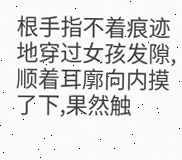根手指不着痕迹地穿过女孩发隙,顺着耳廓向内摸了下,果然触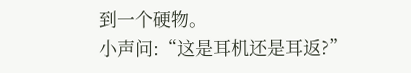到一个硬物。
小声问:“这是耳机还是耳返?”